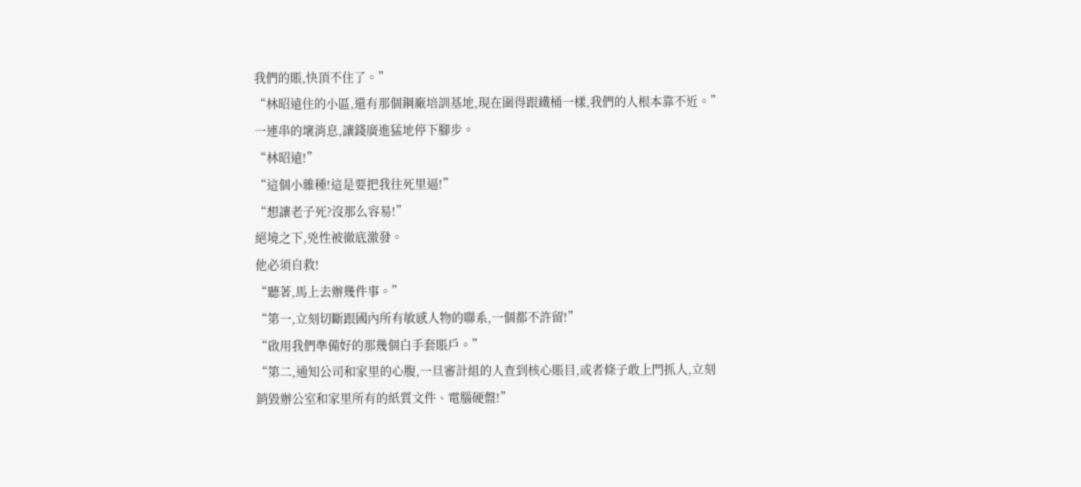我們的賬,快頂不住了。”
“林昭遠住的小區,還有那個鋼廠培訓基地,現在圍得跟鐵桶一樣,我們的人根本靠不近。”
一連串的壞消息,讓錢廣進猛地停下腳步。
“林昭遠!”
“這個小雜種!這是要把我往死里逼!”
“想讓老子死?沒那么容易!”
絕境之下,兇性被徹底激發。
他必須自救!
“聽著,馬上去辦幾件事。”
“第一,立刻切斷跟國內所有敏感人物的聯系,一個都不許留!”
“啟用我們準備好的那幾個白手套賬戶。”
“第二,通知公司和家里的心腹,一旦審計組的人查到核心賬目,或者條子敢上門抓人,立刻銷毀辦公室和家里所有的紙質文件、電腦硬盤!”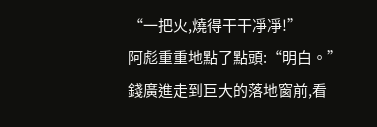“一把火,燒得干干凈凈!”
阿彪重重地點了點頭:“明白。”
錢廣進走到巨大的落地窗前,看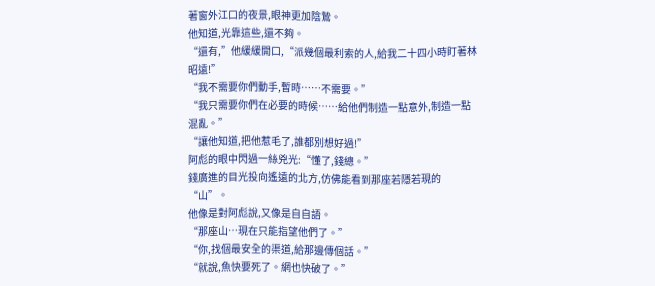著窗外江口的夜景,眼神更加陰鷙。
他知道,光靠這些,還不夠。
“還有,”他緩緩開口,“派幾個最利索的人,給我二十四小時盯著林昭遠!”
“我不需要你們動手,暫時……不需要。”
“我只需要你們在必要的時候……給他們制造一點意外,制造一點混亂。”
“讓他知道,把他惹毛了,誰都別想好過!”
阿彪的眼中閃過一絲兇光:“懂了,錢總。”
錢廣進的目光投向遙遠的北方,仿佛能看到那座若隱若現的“山”。
他像是對阿彪說,又像是自自語。
“那座山…現在只能指望他們了。”
“你,找個最安全的渠道,給那邊傳個話。”
“就說,魚快要死了。網也快破了。”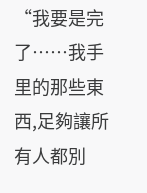“我要是完了……我手里的那些東西,足夠讓所有人都別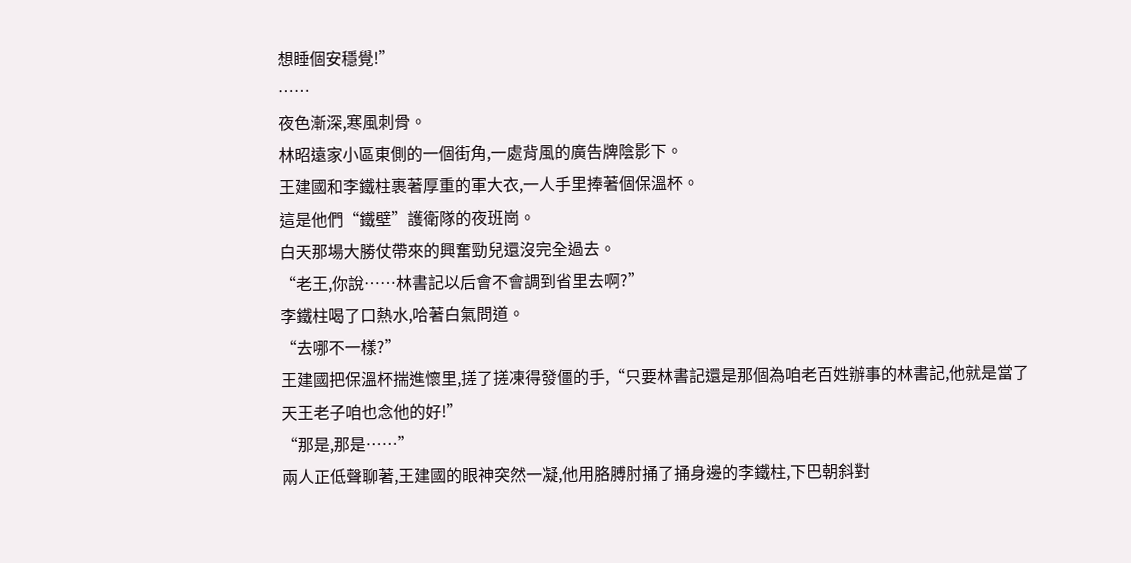想睡個安穩覺!”
……
夜色漸深,寒風刺骨。
林昭遠家小區東側的一個街角,一處背風的廣告牌陰影下。
王建國和李鐵柱裹著厚重的軍大衣,一人手里捧著個保溫杯。
這是他們“鐵壁”護衛隊的夜班崗。
白天那場大勝仗帶來的興奮勁兒還沒完全過去。
“老王,你說……林書記以后會不會調到省里去啊?”
李鐵柱喝了口熱水,哈著白氣問道。
“去哪不一樣?”
王建國把保溫杯揣進懷里,搓了搓凍得發僵的手,“只要林書記還是那個為咱老百姓辦事的林書記,他就是當了天王老子咱也念他的好!”
“那是,那是……”
兩人正低聲聊著,王建國的眼神突然一凝,他用胳膊肘捅了捅身邊的李鐵柱,下巴朝斜對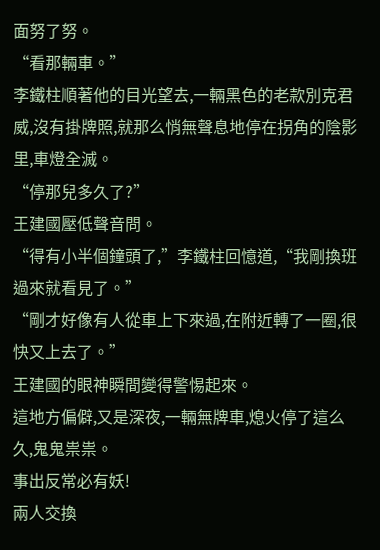面努了努。
“看那輛車。”
李鐵柱順著他的目光望去,一輛黑色的老款別克君威,沒有掛牌照,就那么悄無聲息地停在拐角的陰影里,車燈全滅。
“停那兒多久了?”
王建國壓低聲音問。
“得有小半個鐘頭了,”李鐵柱回憶道,“我剛換班過來就看見了。”
“剛才好像有人從車上下來過,在附近轉了一圈,很快又上去了。”
王建國的眼神瞬間變得警惕起來。
這地方偏僻,又是深夜,一輛無牌車,熄火停了這么久,鬼鬼祟祟。
事出反常必有妖!
兩人交換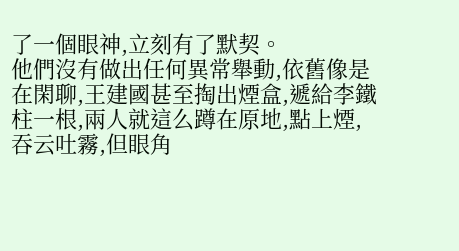了一個眼神,立刻有了默契。
他們沒有做出任何異常舉動,依舊像是在閑聊,王建國甚至掏出煙盒,遞給李鐵柱一根,兩人就這么蹲在原地,點上煙,吞云吐霧,但眼角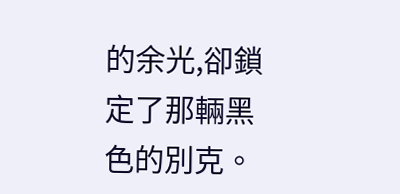的余光,卻鎖定了那輛黑色的別克。